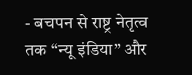- बचपन से राष्ट्र नेतृत्व तक “न्यू इंडिया” और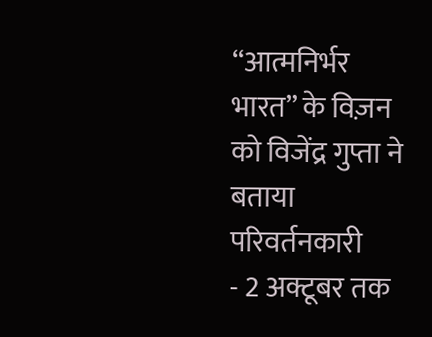“आत्मनिर्भर भारत” के विज़न को विजेंद्र गुप्ता ने बताया परिवर्तनकारी
- 2 अक्टूबर तक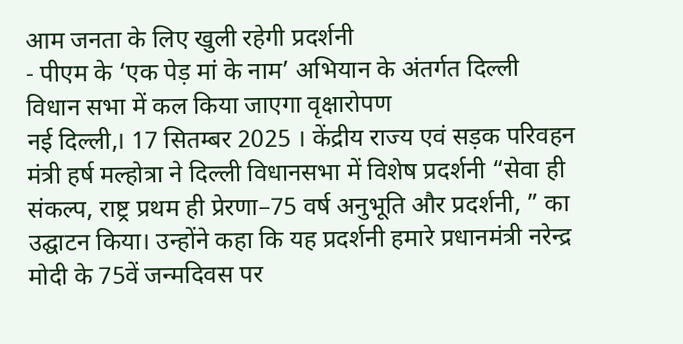आम जनता के लिए खुली रहेगी प्रदर्शनी
- पीएम के ‘एक पेड़ मां के नाम’ अभियान के अंतर्गत दिल्ली विधान सभा में कल किया जाएगा वृक्षारोपण
नई दिल्ली,। 17 सितम्बर 2025 । केंद्रीय राज्य एवं सड़क परिवहन मंत्री हर्ष मल्होत्रा ने दिल्ली विधानसभा में विशेष प्रदर्शनी “सेवा ही संकल्प, राष्ट्र प्रथम ही प्रेरणा–75 वर्ष अनुभूति और प्रदर्शनी, ” का उद्घाटन किया। उन्होंने कहा कि यह प्रदर्शनी हमारे प्रधानमंत्री नरेन्द्र मोदी के 75वें जन्मदिवस पर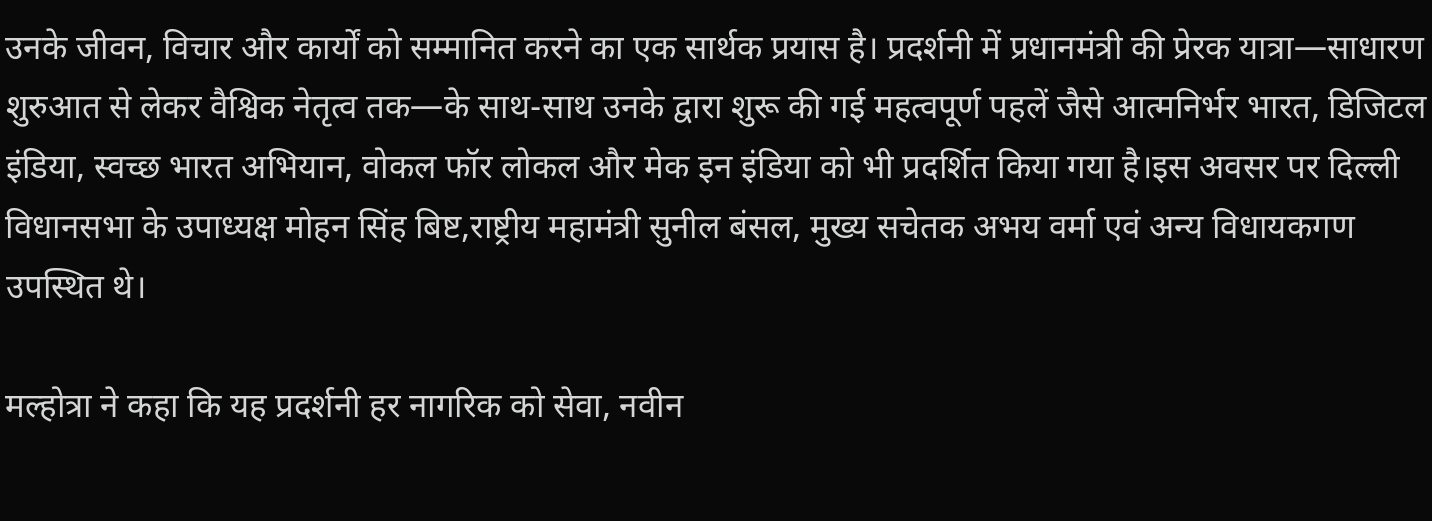उनके जीवन, विचार और कार्यों को सम्मानित करने का एक सार्थक प्रयास है। प्रदर्शनी में प्रधानमंत्री की प्रेरक यात्रा—साधारण शुरुआत से लेकर वैश्विक नेतृत्व तक—के साथ-साथ उनके द्वारा शुरू की गई महत्वपूर्ण पहलें जैसे आत्मनिर्भर भारत, डिजिटल इंडिया, स्वच्छ भारत अभियान, वोकल फॉर लोकल और मेक इन इंडिया को भी प्रदर्शित किया गया है।इस अवसर पर दिल्ली विधानसभा के उपाध्यक्ष मोहन सिंह बिष्ट,राष्ट्रीय महामंत्री सुनील बंसल, मुख्य सचेतक अभय वर्मा एवं अन्य विधायकगण उपस्थित थे।

मल्होत्रा ने कहा कि यह प्रदर्शनी हर नागरिक को सेवा, नवीन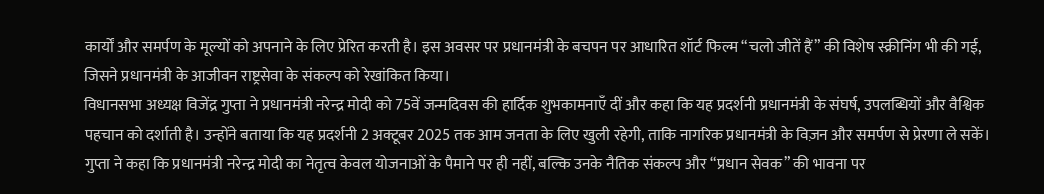कार्यों और समर्पण के मूल्यों को अपनाने के लिए प्रेरित करती है। इस अवसर पर प्रधानमंत्री के बचपन पर आधारित शॉर्ट फिल्म “चलो जीतें हैं” की विशेष स्क्रीनिंग भी की गई, जिसने प्रधानमंत्री के आजीवन राष्ट्रसेवा के संकल्प को रेखांकित किया।
विधानसभा अध्यक्ष विजेंद्र गुप्ता ने प्रधानमंत्री नरेन्द्र मोदी को 75वें जन्मदिवस की हार्दिक शुभकामनाएँ दीं और कहा कि यह प्रदर्शनी प्रधानमंत्री के संघर्ष, उपलब्धियों और वैश्विक पहचान को दर्शाती है। उन्होंने बताया कि यह प्रदर्शनी 2 अक्टूबर 2025 तक आम जनता के लिए खुली रहेगी, ताकि नागरिक प्रधानमंत्री के विज़न और समर्पण से प्रेरणा ले सकें।
गुप्ता ने कहा कि प्रधानमंत्री नरेन्द्र मोदी का नेतृत्व केवल योजनाओं के पैमाने पर ही नहीं, बल्कि उनके नैतिक संकल्प और “प्रधान सेवक” की भावना पर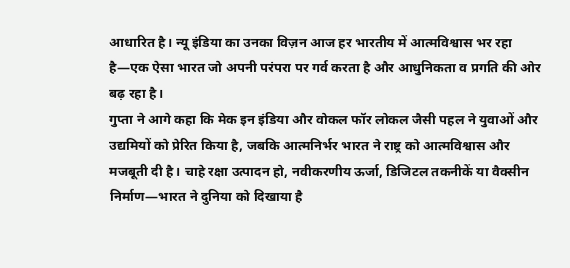आधारित है। न्यू इंडिया का उनका विज़न आज हर भारतीय में आत्मविश्वास भर रहा है—एक ऐसा भारत जो अपनी परंपरा पर गर्व करता है और आधुनिकता व प्रगति की ओर बढ़ रहा है।
गुप्ता ने आगे कहा कि मेक इन इंडिया और वोकल फॉर लोकल जैसी पहल ने युवाओं और उद्यमियों को प्रेरित किया है, जबकि आत्मनिर्भर भारत ने राष्ट्र को आत्मविश्वास और मजबूती दी है। चाहे रक्षा उत्पादन हो, नवीकरणीय ऊर्जा, डिजिटल तकनीकें या वैक्सीन निर्माण—भारत ने दुनिया को दिखाया है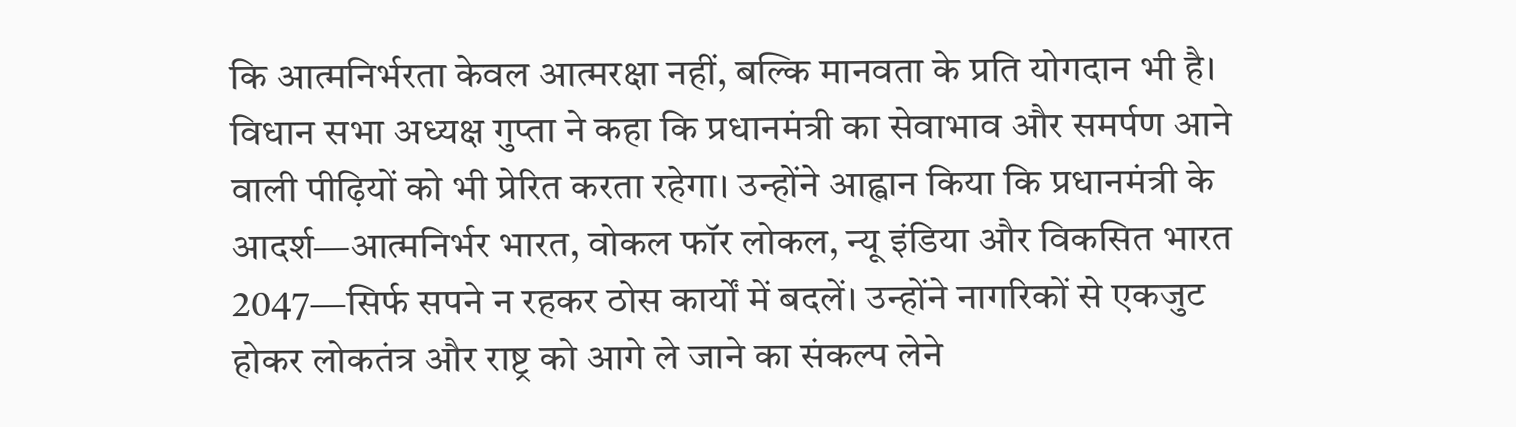कि आत्मनिर्भरता केवल आत्मरक्षा नहीं, बल्कि मानवता के प्रति योगदान भी है।
विधान सभा अध्यक्ष गुप्ता ने कहा कि प्रधानमंत्री का सेवाभाव और समर्पण आने वाली पीढ़ियों को भी प्रेरित करता रहेगा। उन्होंने आह्वान किया कि प्रधानमंत्री के आदर्श—आत्मनिर्भर भारत, वोकल फॉर लोकल, न्यू इंडिया और विकसित भारत 2047—सिर्फ सपने न रहकर ठोस कार्यों में बदलें। उन्होंने नागरिकों से एकजुट होकर लोकतंत्र और राष्ट्र को आगे ले जाने का संकल्प लेने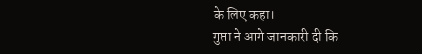के लिए कहा।
गुप्ता ने आगे जानकारी दी कि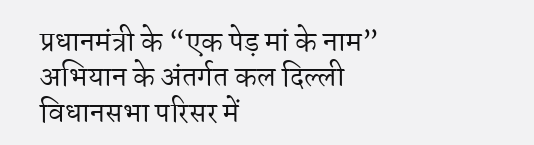प्रधानमंत्री के “एक पेड़ मां के नाम” अभियान के अंतर्गत कल दिल्ली विधानसभा परिसर में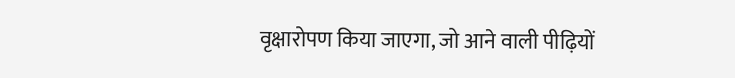वृक्षारोपण किया जाएगा, जो आने वाली पीढ़ियों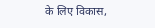के लिए विकास,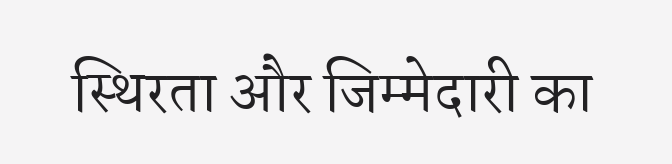स्थिरता और जिम्मेदारी का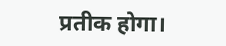प्रतीक होगा।